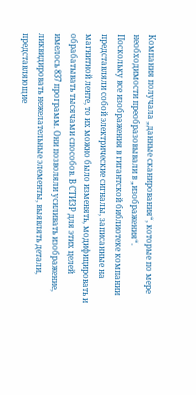Компания получала „данные сканирования“, которые по мере необходимости преобразовывали в „изображения“.
Поскольку все изображения в гигантской библиотеке компании представляли собой электрические сигналы, записанные на магнитной ленте, то их можно было изменять, модифицировать и обрабатывать тысячами способов. В СТИЗР для этих целей имелось 837 программ. Они позволяли усиливать изображение, ликвидировать нежелательные элементы, выявлять детали, представляющие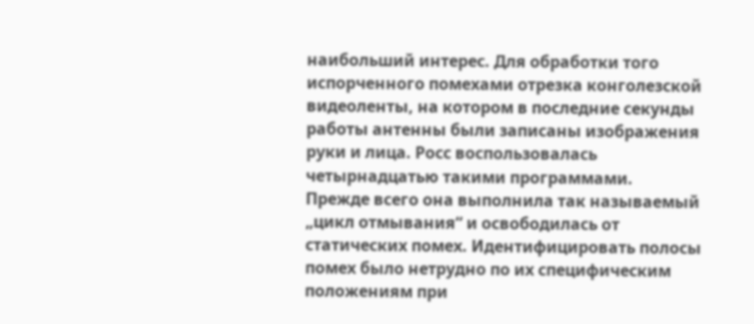наибольший интерес. Для обработки того испорченного помехами отрезка конголезской видеоленты, на котором в последние секунды работы антенны были записаны изображения руки и лица. Росс воспользовалась четырнадцатью такими программами.
Прежде всего она выполнила так называемый „цикл отмывания“ и освободилась от статических помех. Идентифицировать полосы помех было нетрудно по их специфическим положениям при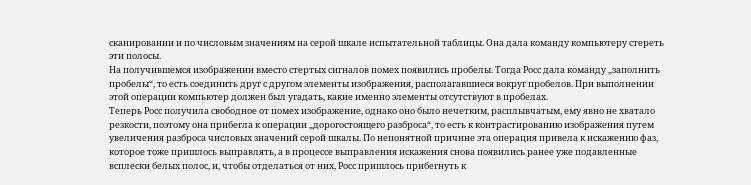сканировании и по числовым значениям на серой шкале испытательной таблицы. Она дала команду компьютеру стереть эти полосы.
На получившемся изображении вместо стертых сигналов помех появились пробелы. Тогда Росс дала команду „заполнить пробелы“, то есть соединить друг с другом элементы изображения, располагавшиеся вокруг пробелов. При выполнении этой операции компьютер должен был угадать, какие именно элементы отсутствуют в пробелах.
Теперь Росс получила свободное от помех изображение, однако оно было нечетким, расплывчатым, ему явно не хватало резкости, поэтому она прибегла к операции „дорогостоящего разброса“, то есть к контрастированию изображения путем увеличения разброса числовых значений серой шкалы. По непонятной причине эта операция привела к искажению фаз, которое тоже пришлось выправлять, а в процессе выправления искажения снова появились ранее уже подавленные всплески белых полос, и, чтобы отделаться от них, Росс пришлось прибегнуть к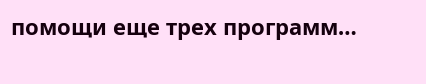помощи еще трех программ…